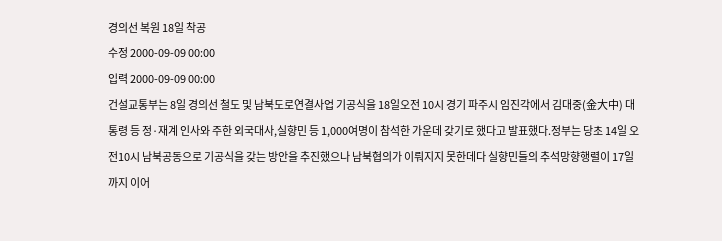경의선 복원 18일 착공
수정 2000-09-09 00:00
입력 2000-09-09 00:00
건설교통부는 8일 경의선 철도 및 남북도로연결사업 기공식을 18일오전 10시 경기 파주시 임진각에서 김대중(金大中) 대통령 등 정·재계 인사와 주한 외국대사,실향민 등 1,000여명이 참석한 가운데 갖기로 했다고 발표했다.정부는 당초 14일 오전10시 남북공동으로 기공식을 갖는 방안을 추진했으나 남북협의가 이뤄지지 못한데다 실향민들의 추석망향행렬이 17일까지 이어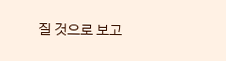질 것으로 보고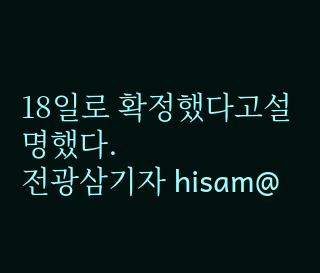18일로 확정했다고설명했다.
전광삼기자 hisam@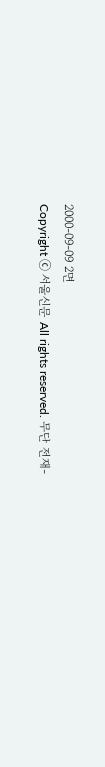2000-09-09 2면
Copyright ⓒ 서울신문 All rights reserved. 무단 전재-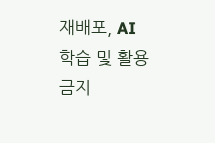재배포, AI 학습 및 활용 금지